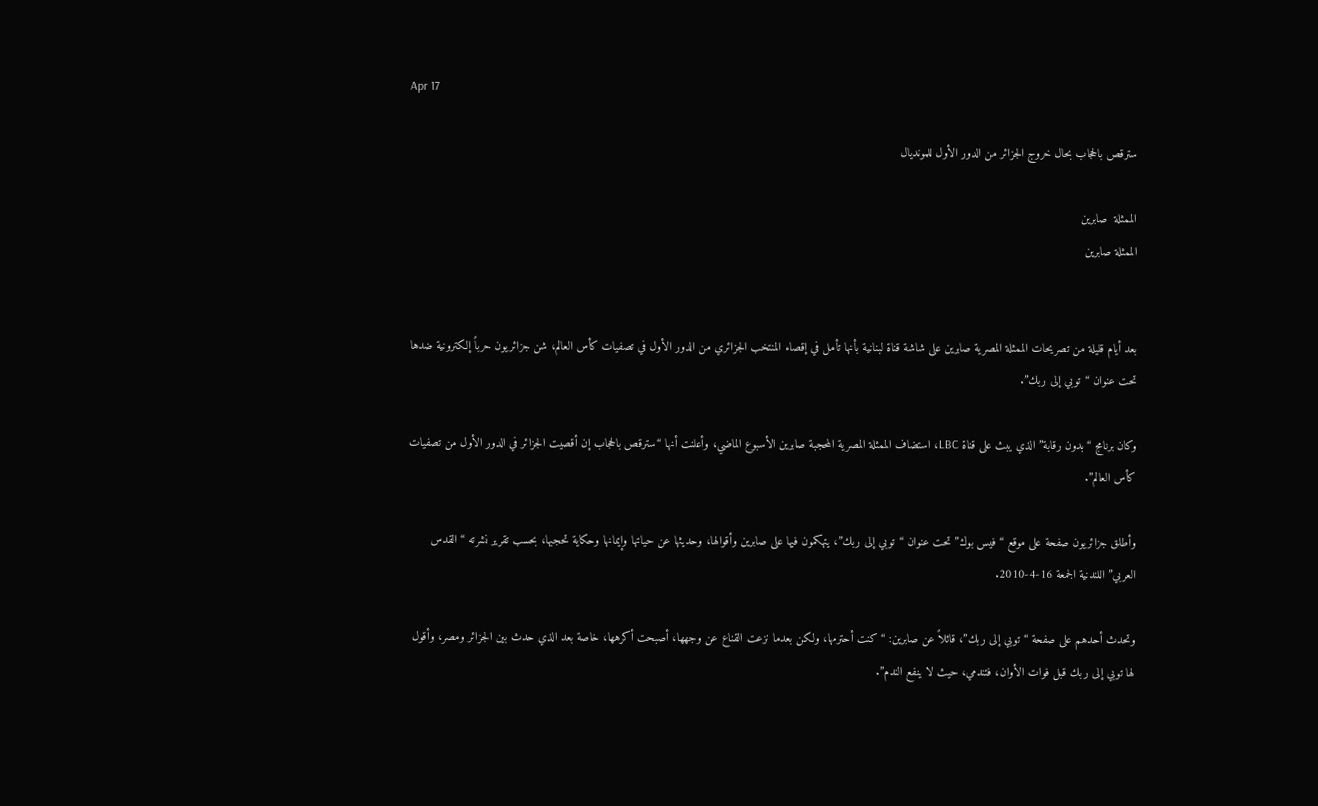Apr 17

سترقص بالحجاب بحال خروج الجزائر من الدور الأول للمونديال

الممثلة  صابرين
الممثلة صابرين


بعد أيام قليلة من تصريحات الممثلة المصرية صابرين على شاشة قناة لبنانية بأنها تأمل في إقصاء المنتخب الجزائري من الدور الأول في تصفيات كأس العالم، شن جزائريون حرباً إلكترونية ضدها تحت عنوان “توبي إلى ربك”.

وكان برنامج “بدون رقابة” الذي يبث على قناة LBC، استضاف الممثلة المصرية المحجبة صابرين الأسبوع الماضي، وأعلنت أنها “سترقص بالحجاب إن أقصيت الجزائر في الدور الأول من تصفيات كأس العالم”.

وأطلق جزائريون صفحة على موقع “فيس بوك” تحت عنوان “توبي إلى ربك”، يتهكمون فيها على صابرين وأقوالها، وحديثها عن حياتها وإيمانها وحكاية تحجبها، بحسب تقرير نشرته “القدس العربي” اللندنية الجمعة 16-4-2010.

وتحدث أحدهم على صفحة “توبي إلى ربك”، قائلاً عن صابرين: “كنت أحترمها، ولكن بعدما نزعت القناع عن وجهها، أصبحت أكرهها، خاصة بعد الذي حدث بين الجزائر ومصر، وأقول لها توبي إلى ربك قبل فوات الأوان، فتندمي، حيث لا ينفع الندم”.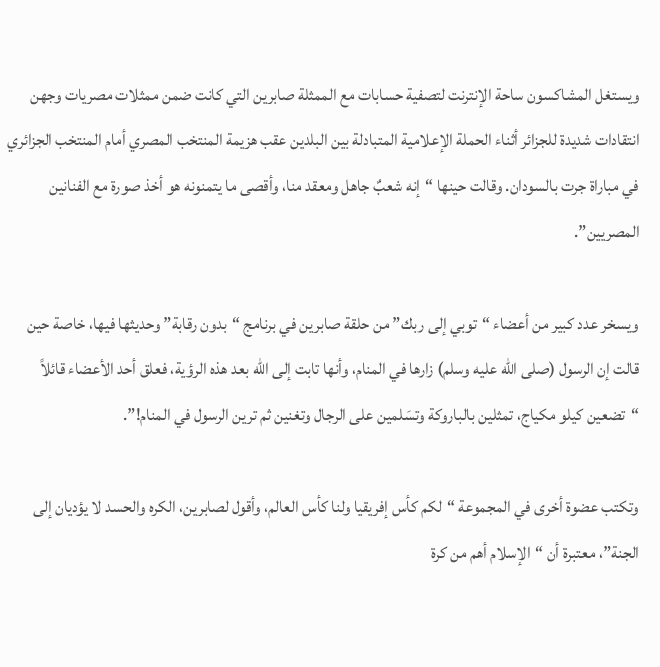ويستغل المشاكسون ساحة الإنترنت لتصفية حسابات مع الممثلة صابرين التي كانت ضمن ممثلات مصريات وجهن انتقادات شديدة للجزائر أثناء الحملة الإعلامية المتبادلة بين البلدين عقب هزيمة المنتخب المصري أمام المنتخب الجزائري في مباراة جرت بالسودان. وقالت حينها “إنه شعبٌ جاهل ومعقد منا، وأقصى ما يتمنونه هو أخذ صورة مع الفنانين المصريين”.

ويسخر عدد كبير من أعضاء “توبي إلى ربك” من حلقة صابرين في برنامج “بدون رقابة” وحديثها فيها، خاصة حين قالت إن الرسول (صلى الله عليه وسلم) زارها في المنام، وأنها تابت إلى الله بعد هذه الرؤية، فعلق أحد الأعضاء قائلاً “تضعين كيلو مكياج، تمثلين بالباروكة وتسَلمين على الرجال وتغنين ثم ترين الرسول في المنام!”.

وتكتب عضوة أخرى في المجموعة “لكم كأس إفريقيا ولنا كأس العالم، وأقول لصابرين، الكره والحسد لا يؤديان إلى الجنة”، معتبرة أن “الإسلام أهم من كرة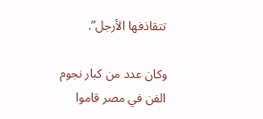تتقاذفها الأرجل”.

وكان عدد من كبار نجوم الفن في مصر قاموا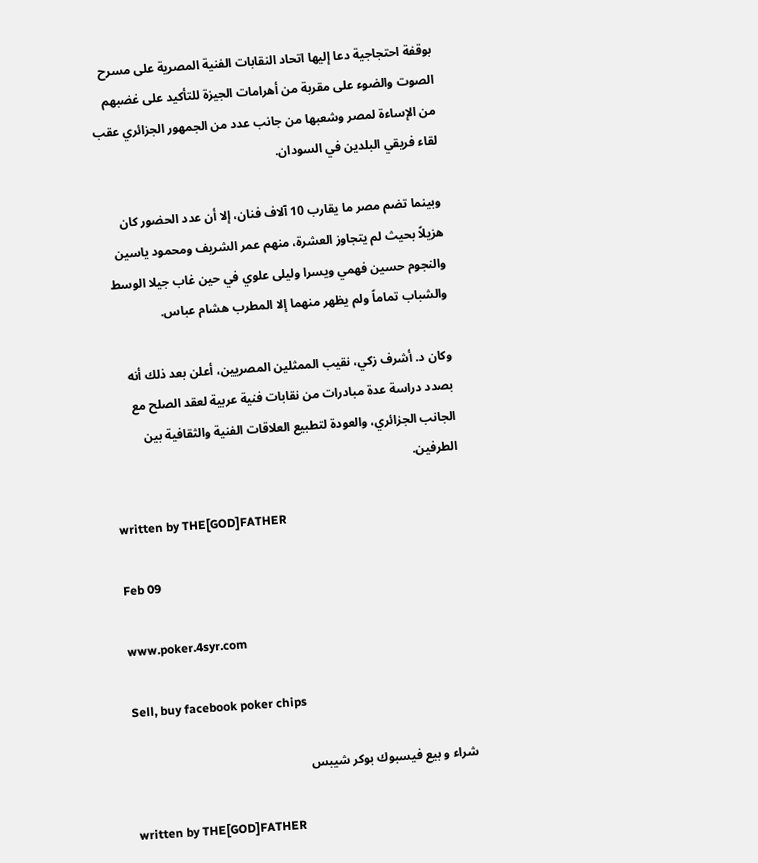بوقفة احتجاجية دعا إليها اتحاد النقابات الفنية المصرية على مسرح الصوت والضوء على مقربة من أهرامات الجيزة للتأكيد على غضبهم من الإساءة لمصر وشعبها من جانب عدد من الجمهور الجزائري عقب لقاء فريقي البلدين في السودان.

وبينما تضم مصر ما يقارب 10 آلاف فنان، إلا أن عدد الحضور كان هزيلاً بحيث لم يتجاوز العشرة، منهم عمر الشريف ومحمود ياسين والنجوم حسين فهمي ويسرا وليلى علوي في حين غاب جيلا الوسط والشباب تماماً ولم يظهر منهما إلا المطرب هشام عباس.

وكان د. أشرف زكي، نقيب الممثلين المصريين، أعلن بعد ذلك أنه بصدد دراسة عدة مبادرات من نقابات فنية عربية لعقد الصلح مع الجانب الجزائري، والعودة لتطبيع العلاقات الفنية والثقافية بين الطرفين.

written by THE[GOD]FATHER

Feb 09

www.poker.4syr.com

Sell, buy facebook poker chips

شراء و بيع فيسبوك بوكر شيبس

written by THE[GOD]FATHER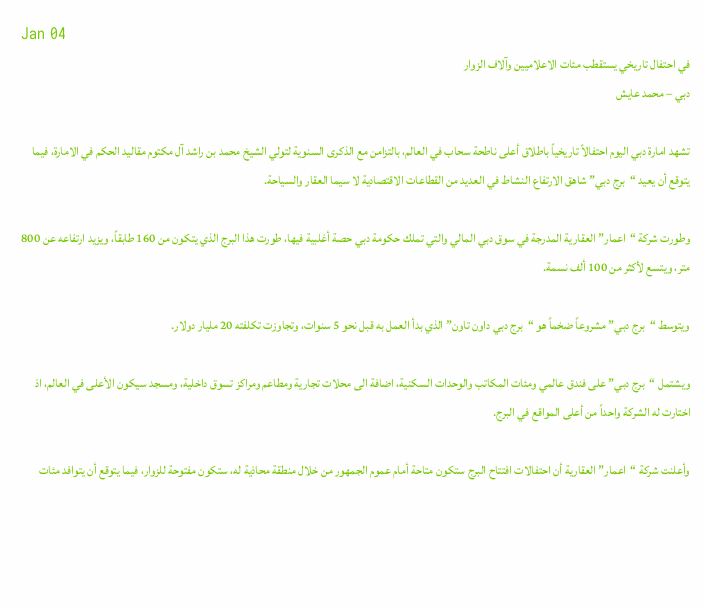Jan 04
في احتفال تاريخي يستقطب مئات الاعلاميين وآلاف الزوار
دبي – محمد عايش

تشهد امارة دبي اليوم احتفالاً تاريخياً باطلاق أعلى ناطحة سحاب في العالم، بالتزامن مع الذكرى السنوية لتولي الشيخ محمد بن راشد آل مكتوم مقاليد الحكم في الامارة، فيما يتوقع أن يعيد “برج دبي” شاهق الارتفاع النشاط في العديد من القطاعات الاقتصادية لا سيما العقار والسياحة.

وطورت شركة “اعمار” العقارية المدرجة في سوق دبي المالي والتي تملك حكومة دبي حصة أغلبية فيها، طورت هذا البرج الذي يتكون من 160 طابقاً، ويزيد ارتفاعه عن 800 متر، ويتسع لأكثر من 100 ألف نسمة.

ويتوسط “برج دبي” مشروعاً ضخماً هو “برج دبي داون تاون” الذي بدأ العمل به قبل نحو 5 سنوات، وتجاوزت تكلفته 20 مليار دولار.

ويشتمل “برج دبي” على فندق عالمي ومئات المكاتب والوحدات السكنية، اضافة الى محلات تجارية ومطاعم ومراكز تسوق داخلية، ومسجد سيكون الأعلى في العالم، اذ اختارت له الشركة واحداً من أعلى المواقع في البرج.

وأعلنت شركة “اعمار” العقارية أن احتفالات افتتاح البرج ستكون متاحة أمام عموم الجمهور من خلال منطقة محاذية له، ستكون مفتوحة للزوار، فيما يتوقع أن يتوافد مئات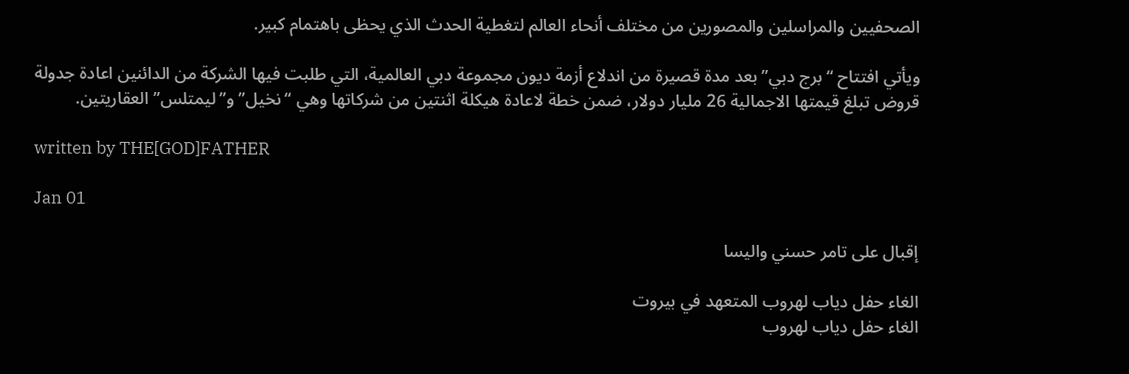الصحفيين والمراسلين والمصورين من مختلف أنحاء العالم لتغطية الحدث الذي يحظى باهتمام كبير.

ويأتي افتتاح “برج دبي” بعد مدة قصيرة من اندلاع أزمة ديون مجموعة دبي العالمية، التي طلبت فيها الشركة من الدائنين اعادة جدولة قروض تبلغ قيمتها الاجمالية 26 مليار دولار، ضمن خطة لاعادة هيكلة اثنتين من شركاتها وهي “نخيل” و”ليمتلس” العقاريتين.

written by THE[GOD]FATHER

Jan 01

إقبال على تامر حسني واليسا

الغاء حفل دياب لهروب المتعهد في بيروت
الغاء حفل دياب لهروب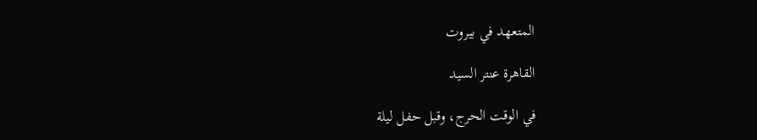المتعهد في بيروت

القاهرة عنتر السيد

في الوقت الحرج، وقبل حفل ليلة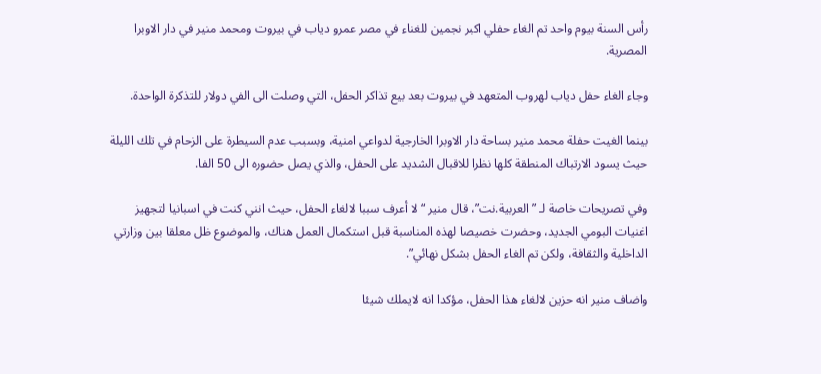رأس السنة بيوم واحد تم الغاء حفلي اكبر نجمين للغناء في مصر عمرو دياب في بيروت ومحمد منير في دار الاوبرا المصرية.

وجاء الغاء حفل دياب لهروب المتعهد في بيروت بعد بيع تذاكر الحفل، التي وصلت الى الفي دولار للتذكرة الواحدة.

بينما الغيت حفلة محمد منير بساحة دار الاوبرا الخارجية لدواعي امنية، وبسبب عدم السيطرة على الزحام في تلك الليلة حيث يسود الارتباك المنطقة كلها نظرا للاقبال الشديد على الحفل، والذي يصل حضوره الى 50 الفا.

وفي تصريحات خاصة لـ ” العربية.نت”، قال منير “لا أعرف سببا لالغاء الحفل، حيث انني كنت في اسبانيا لتجهيز اغنيات البومي الجديد، وحضرت خصيصا لهذه المناسبة قبل استكمال العمل هناك، والموضوع ظل معلقا بين وزارتي الداخلية والثقافة، ولكن تم الغاء الحفل بشكل نهائي”.

واضاف منير انه حزين لالغاء هذا الحفل، مؤكدا انه لايملك شيئا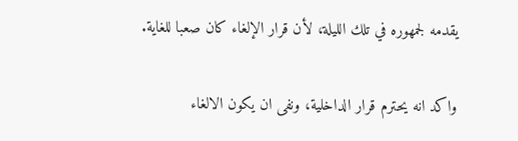يقدمه لجمهوره في تلك الليلة، لأن قرار الإلغاء كان صعبا للغاية.

واكد انه يحترم قرار الداخلية، ونفى ان يكون الالغاء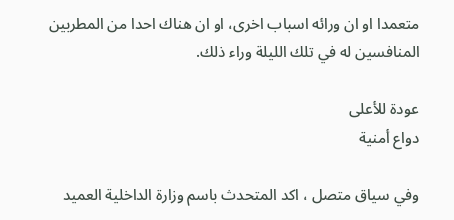متعمدا او ان ورائه اسباب اخرى، او ان هناك احدا من المطربين المنافسين له في تلك الليلة وراء ذلك.

عودة للأعلى
دواع أمنية

وفي سياق متصل ، اكد المتحدث باسم وزارة الداخلية العميد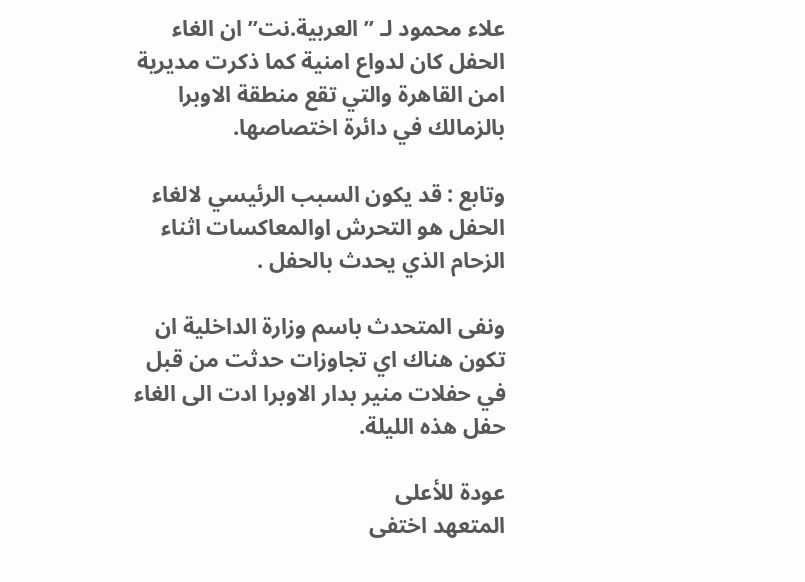علاء محمود لـ ” العربية.نت” ان الغاء الحفل كان لدواع امنية كما ذكرت مديرية امن القاهرة والتي تقع منطقة الاوبرا بالزمالك في دائرة اختصاصها.

وتابع : قد يكون السبب الرئيسي لالغاء الحفل هو التحرش اوالمعاكسات اثناء الزحام الذي يحدث بالحفل .

ونفى المتحدث باسم وزارة الداخلية ان تكون هناك اي تجاوزات حدثت من قبل في حفلات منير بدار الاوبرا ادت الى الغاء حفل هذه الليلة.

عودة للأعلى
المتعهد اختفى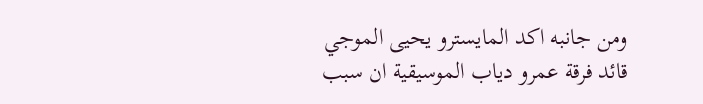ومن جانبه اكد المايسترو يحيى الموجي قائد فرقة عمرو دياب الموسيقية ان سبب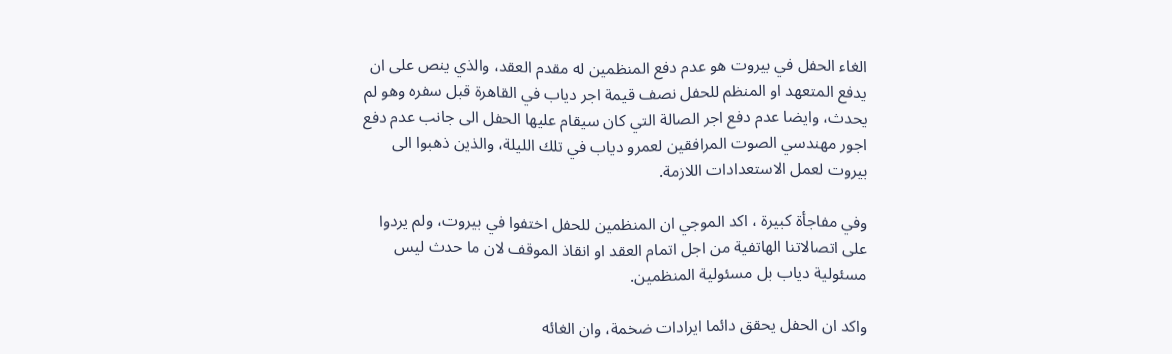الغاء الحفل في بيروت هو عدم دفع المنظمين له مقدم العقد، والذي ينص على ان يدفع المتعهد او المنظم للحفل نصف قيمة اجر دياب في القاهرة قبل سفره وهو لم يحدث، وايضا عدم دفع اجر الصالة التي كان سيقام عليها الحفل الى جانب عدم دفع اجور مهندسي الصوت المرافقين لعمرو دياب في تلك الليلة، والذين ذهبوا الى بيروت لعمل الاستعدادات اللازمة.

وفي مفاجأة كبيرة ، اكد الموجي ان المنظمين للحفل اختفوا في بيروت، ولم يردوا على اتصالاتنا الهاتفية من اجل اتمام العقد او انقاذ الموقف لان ما حدث ليس مسئولية دياب بل مسئولية المنظمين.

واكد ان الحفل يحقق دائما ايرادات ضخمة، وان الغائه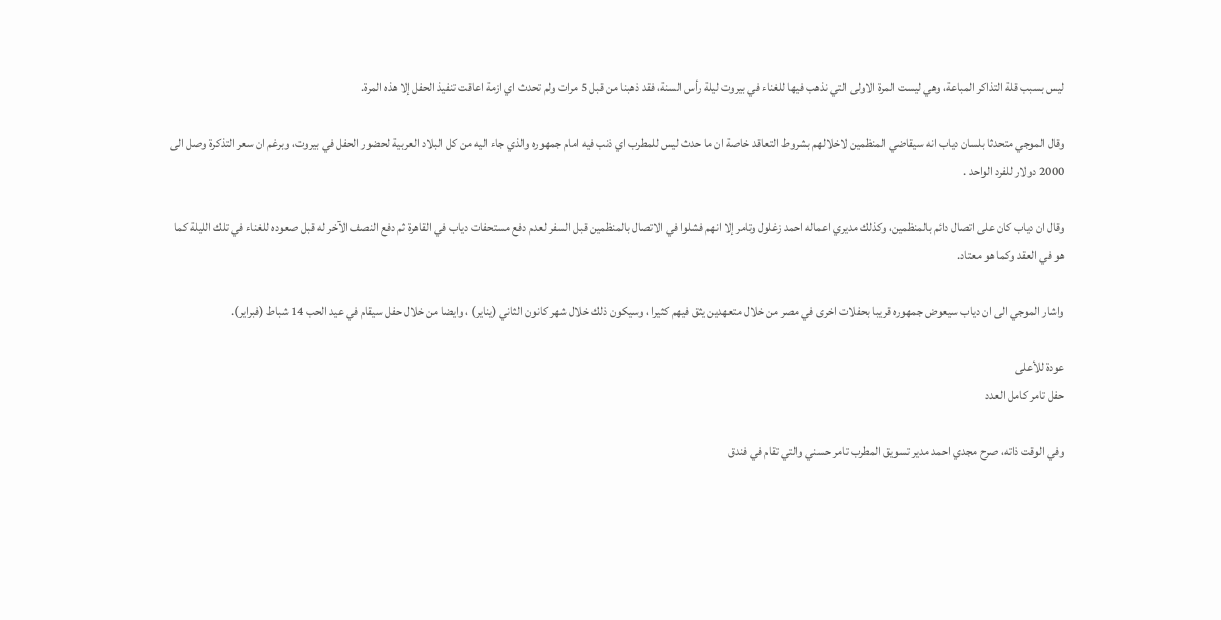ليس بسبب قلة التذاكر المباعة، وهي ليست المرة الاولى التي نذهب فيها للغناء في بيروت ليلة رأس السنة، فقد ذهبنا من قبل 5 مرات ولم تحدث اي ازمة اعاقت تنفيذ الحفل إلا هذه المرة.

وقال الموجي متحدثا بلسان دياب انه سيقاضي المنظمين لاخلالهم بشروط التعاقد خاصة ان ما حدث ليس للمطرب اي ذنب فيه امام جمهوره والذي جاء اليه من كل البلاد العربية لحضور الحفل في بيروت، وبرغم ان سعر التذكرة وصل الى 2000 دولار للفرد الواحد .

وقال ان دياب كان على اتصال دائم بالمنظمين، وكذلك مديري اعماله احمد زغلول وتامر إلا انهم فشلوا في الاتصال بالمنظمين قبل السفر لعدم دفع مستحفات دياب في القاهرة ثم دفع النصف الآخر له قبل صعوده للغناء في تلك الليلة كما هو في العقد وكما هو معتاد.

واشار الموجي الى ان دياب سيعوض جمهوره قريبا بحفلات اخرى في مصر من خلال متعهدين يثق فيهم كثيرا ، وسيكون ذلك خلال شهر كانون الثاني (يناير) ، وايضا من خلال حفل سيقام في عيد الحب 14 شباط (فبراير).

عودة للأعلى
حفل تامر كامل العدد

وفي الوقت ذاته، صرح مجدي احمد مدير تسويق المطرب تامر حسني والتي تقام في فندق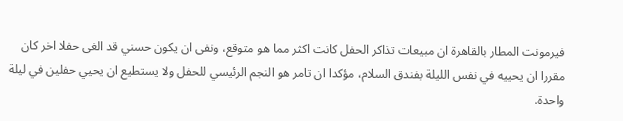فيرمونت المطار بالقاهرة ان مبيعات تذاكر الحفل كانت اكثر مما هو متوقع، ونفى ان يكون حسني قد الغى حفلا اخر كان مقررا ان يحييه في نفس الليلة بفندق السلام، مؤكدا ان تامر هو النجم الرئيسي للحفل ولا يستطيع ان يحيي حفلين في ليلة واحدة.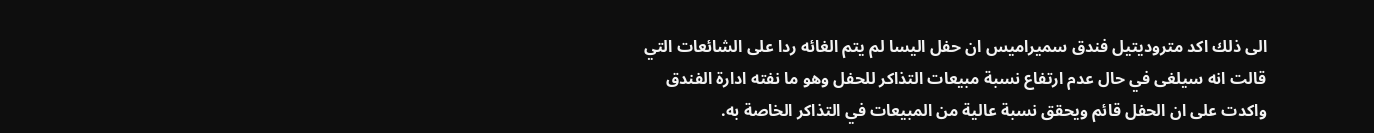الى ذلك اكد متروديتيل فندق سميراميس ان حفل اليسا لم يتم الغائه ردا على الشائعات التي قالت انه سيلغى في حال عدم ارتفاع نسبة مبيعات التذاكر للحفل وهو ما نفته ادارة الفندق واكدت على ان الحفل قائم ويحقق نسبة عالية من المبيعات في التذاكر الخاصة به.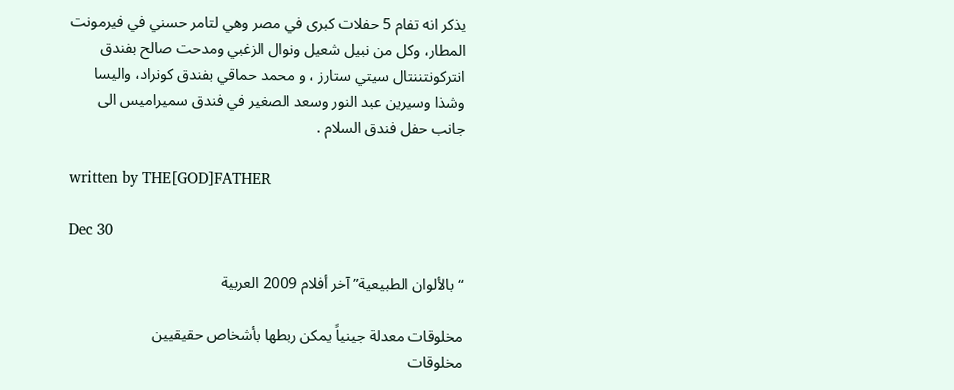يذكر انه تفام 5 حفلات كبرى في مصر وهي لتامر حسني في فيرمونت المطار، وكل من نبيل شعيل ونوال الزغبي ومدحت صالح بفندق انتركونتننتال سيتي ستارز ، و محمد حماقي بفندق كونراد، واليسا وشذا وسيرين عبد النور وسعد الصغير في فندق سميراميس الى جانب حفل فندق السلام .

written by THE[GOD]FATHER

Dec 30

“بالألوان الطبيعية” آخر أفلام 2009 العربية

مخلوقات معدلة جينياً يمكن ربطها بأشخاص حقيقيين
مخلوقات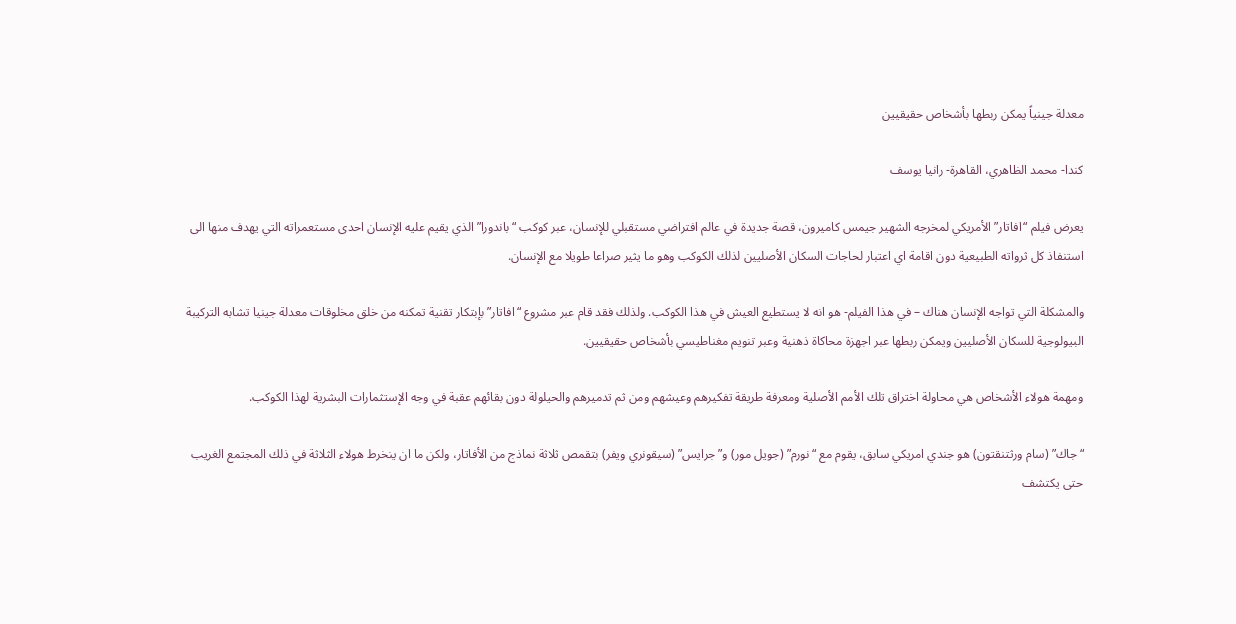معدلة جينياً يمكن ربطها بأشخاص حقيقيين

كندا- محمد الظاهري، القاهرة- رانيا يوسف

يعرض فيلم “افاتار” الأمريكي لمخرجه الشهير جيمس كاميرون، قصة جديدة في عالم افتراضي مستقبلي للإنسان، عبر كوكب “باندورا” الذي يقيم عليه الإنسان احدى مستعمراته التي يهدف منها الى استنفاذ كل ثرواته الطبيعية دون اقامة اي اعتبار لحاجات السكان الأصليين لذلك الكوكب وهو ما يثير صراعا طويلا مع الإنسان.

والمشكلة التي تواجه الإنسان هناك – في هذا الفيلم- هو انه لا يستطيع العيش في هذا الكوكب. ولذلك فقد قام عبر مشروع “افاتار” بإبتكار تقنية تمكنه من خلق مخلوقات معدلة جينيا تشابه التركيبة البيولوجية للسكان الأصليين ويمكن ربطها عبر اجهزة محاكاة ذهنية وعبر تنويم مغناطيسي بأشخاص حقيقيين.

ومهمة هولاء الأشخاص هي محاولة اختراق تلك الأمم الأصلية ومعرفة طريقة تفكيرهم وعيشهم ومن ثم تدميرهم والحيلولة دون بقائهم عقبة في وجه الإستثمارات البشرية لهذا الكوكب.

“جاك” (سام ورثتنقتون) هو جندي امريكي سابق، يقوم مع “نورم” (جويل مور) و”جرايس” (سيقونري ويفر) بتقمص ثلاثة نماذج من الأفاتار، ولكن ما ان ينخرط هولاء الثلاثة في ذلك المجتمع الغريب حتى يكتشف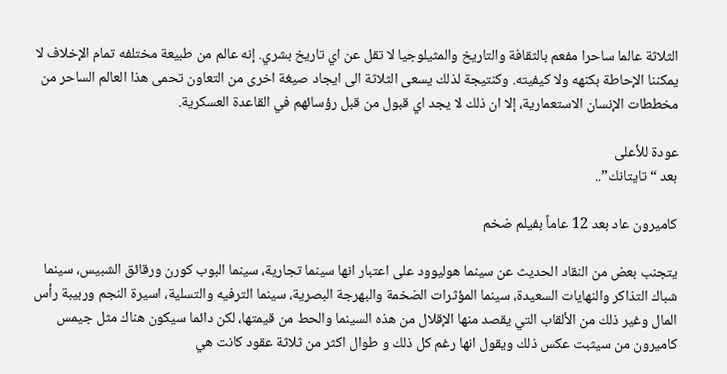الثلاثة عالما ساحرا مفعم بالثقافة والتاريخ والمثيلوجيا لا تقل عن اي تاريخ بشري. إنه عالم من طبيعة مختلفه تمام الإخلاف لا يمكننا الإحاطة بكنهه ولا كيفيته. وكنتيجة لذلك يسعى الثلاثة الى ايجاد صيغة اخرى من التعاون تحمى هذا العالم الساحر من مخططات الإنسان الاستعمارية، إلا ان ذلك لا يجد اي قبول من قبل رؤسائهم في القاعدة العسكرية.

عودة للأعلى
بعد “تايتانك”..

كاميرون عاد بعد 12 عاماً بفيلم ضخم

يتجنب بعض من النقاد الحديث عن سينما هوليوود على اعتبار انها سينما تجارية، سينما البوب كورن ورقائق الشبيس، سينما شباك التذاكر والنهايات السعيدة، سينما المؤثرات الضخمة والبهرجة البصرية، سينما الترفيه والتسلية، اسيرة النجم وربيبة رأس المال وغير ذلك من الألقاب التي يقصد منها الإقلال من هذه السينما والحط من قيمتها، لكن دائما سيكون هناك مثل جيمس كاميرون من سيثبت عكس ذلك ويقول انها رغم كل ذلك و طوال اكثر من ثلاثة عقود كانت هي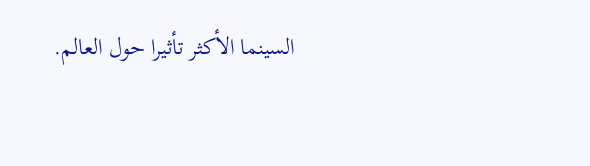السينما الأكثر تأثيرا حول العالم.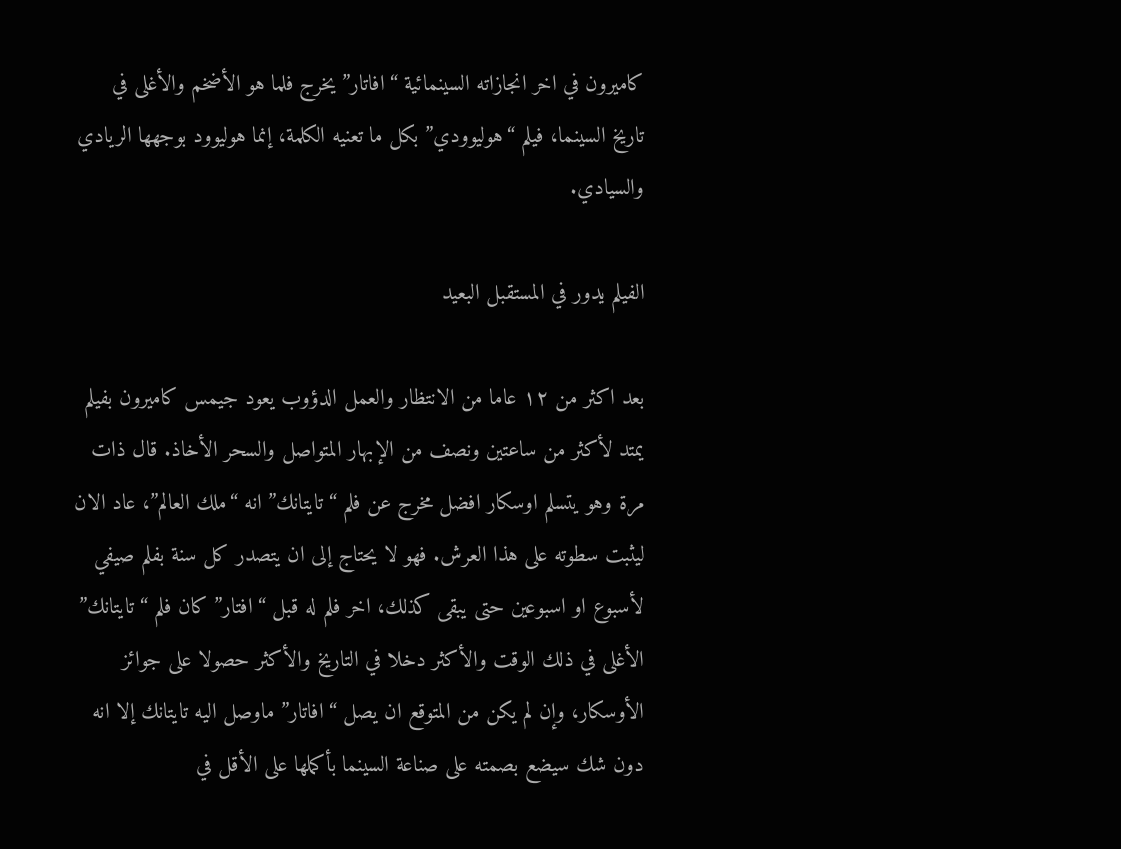كاميرون في اخر انجازاته السينمائية “افاتار” يخرج فلما هو الأضخم والأغلى في تاريخ السينما، فيلم “هوليوودي” بكل ما تعنيه الكلمة، إنما هوليوود بوجهها الريادي والسيادي.

الفيلم يدور في المستقبل البعيد

بعد اكثر من ١٢ عاما من الانتظار والعمل الدؤوب يعود جيمس كاميرون بفيلم يمتد لأكثر من ساعتين ونصف من الإبهار المتواصل والسحر الأخاذ. قال ذات مرة وهو يتسلم اوسكار افضل مخرج عن فلم “تايتانك” انه “ملك العالم”، عاد الان ليثبت سطوته على هذا العرش. فهو لا يحتاج إلى ان يتصدر كل سنة بفلم صيفي لأسبوع او اسبوعين حتى يبقى كذلك، اخر فلم له قبل “افتار” كان فلم “تايتانك” الأغلى في ذلك الوقت والأكثر دخلا في التاريخ والأكثر حصولا على جوائز الأوسكار، وإن لم يكن من المتوقع ان يصل “افاتار” ماوصل اليه تايتانك إلا انه دون شك سيضع بصمته على صناعة السينما بأكملها على الأقل في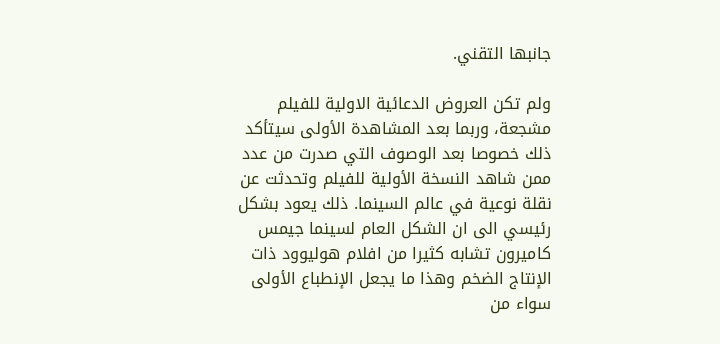جانبها التقني.

ولم تكن العروض الدعائية الاولية للفيلم مشجعة، وربما بعد المشاهدة الأولى سيتأكد ذلك خصوصا بعد الوصوف التي صدرت من عدد ممن شاهد النسخة الأولية للفيلم وتحدثت عن نقلة نوعية في عالم السينما. ذلك يعود بشكل رئيسي الى ان الشكل العام لسينما جيمس كاميرون تشابه كثيرا من افلام هوليوود ذات الإنتاج الضخم وهذا ما يجعل الإنطباع الأولى سواء من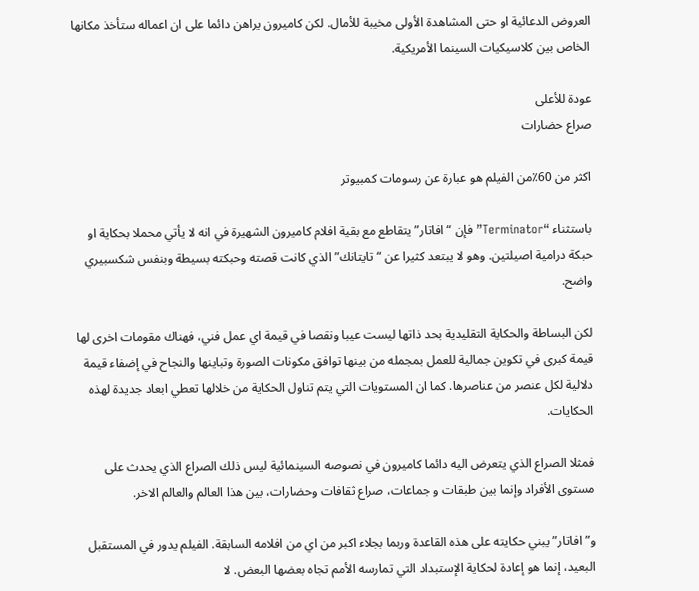العروض الدعائية او حتى المشاهدة الأولى مخيبة للأمال. لكن كاميرون يراهن دائما على ان اعماله ستأخذ مكانها الخاص بين كلاسيكيات السينما الأمريكية.

عودة للأعلى
صراع حضارات

اكثر من 60٪من الفيلم هو عبارة عن رسومات كمبيوتر

باستثناء “Terminator” فإن “افاتار” يتقاطع مع بقية افلام كاميرون الشهيرة في انه لا يأتي محملا بحكاية او حبكة درامية اصيلتين. وهو لا يبتعد كثيرا عن “تايتانك” الذي كانت قصته وحبكته بسيطة وبنفس شكسبيري واضح.

لكن البساطة والحكاية التقليدية بحد ذاتها ليست عيبا ونقصا في قيمة اي عمل فني، فهناك مقومات اخرى لها قيمة كبرى في تكوين جمالية للعمل بمجمله من بينها توافق مكونات الصورة وتباينها والنجاح في إضفاء قيمة دلالية لكل عنصر من عناصرها. كما ان المستويات التي يتم تناول الحكاية من خلالها تعطي ابعاد جديدة لهذه الحكايات.

فمثلا الصراع الذي يتعرض اليه دائما كاميرون في نصوصه السينمائية ليس ذلك الصراع الذي يحدث على مستوى الأفراد وإنما بين طبقات و جماعات، صراع ثقافات وحضارات، بين هذا العالم والعالم الاخر.

و”افاتار” يبني حكايته على هذه القاعدة وربما بجلاء اكبر من اي من افلامه السابقة. الفيلم يدور في المستقبل البعيد، إنما هو إعادة لحكاية الإستبداد التي تمارسه الأمم تجاه بعضها البعض. لا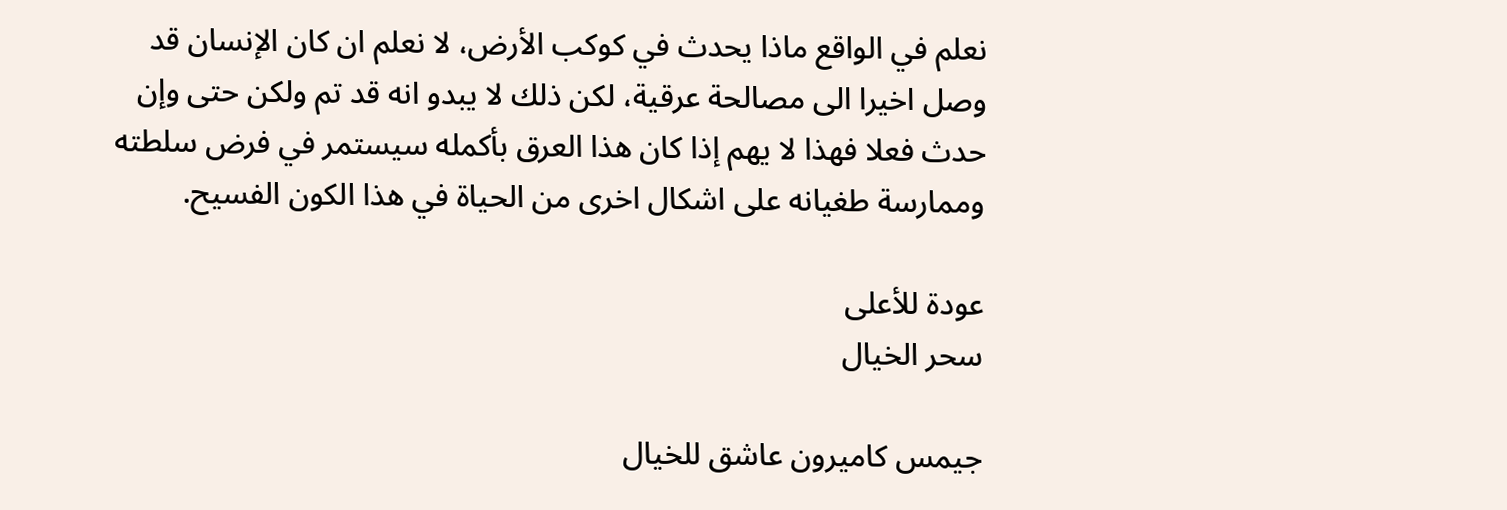نعلم في الواقع ماذا يحدث في كوكب الأرض، لا نعلم ان كان الإنسان قد وصل اخيرا الى مصالحة عرقية، لكن ذلك لا يبدو انه قد تم ولكن حتى وإن حدث فعلا فهذا لا يهم إذا كان هذا العرق بأكمله سيستمر في فرض سلطته وممارسة طغيانه على اشكال اخرى من الحياة في هذا الكون الفسيح.

عودة للأعلى
سحر الخيال

جيمس كاميرون عاشق للخيال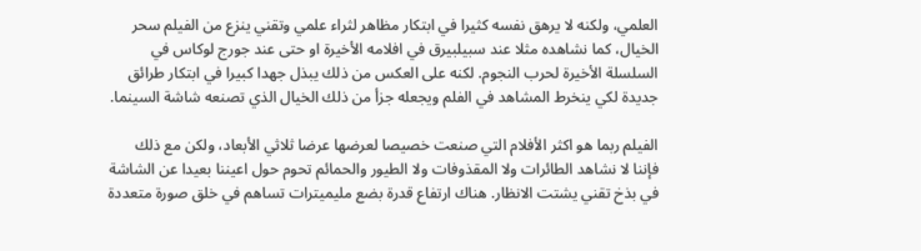العلمي، ولكنه لا يرهق نفسه كثيرا في ابتكار مظاهر لثراء علمي وتقني ينزع من الفيلم سحر الخيال، كما نشاهده مثلا عند سبيلبيرق في افلامه الأخيرة او حتى عند جورج لوكاس في السلسلة الأخيرة لحرب النجوم. لكنه على العكس من ذلك يبذل جهدا كبيرا في ابتكار طرائق جديدة لكي ينخرط المشاهد في الفلم ويجعله جزأ من ذلك الخيال الذي تصنعه شاشة السينما.

الفيلم ربما هو اكثر الأفلام التي صنعت خصيصا لعرضها عرضا ثلاثي الأبعاد، ولكن مع ذلك فإننا لا نشاهد الطائرات ولا المقذوفات ولا الطيور والحمائم تحوم حول اعيننا بعيدا عن الشاشة في بذخ تقني يشتت الانظار. هناك ارتفاع قدرة بضع مليميترات تساهم في خلق صورة متعددة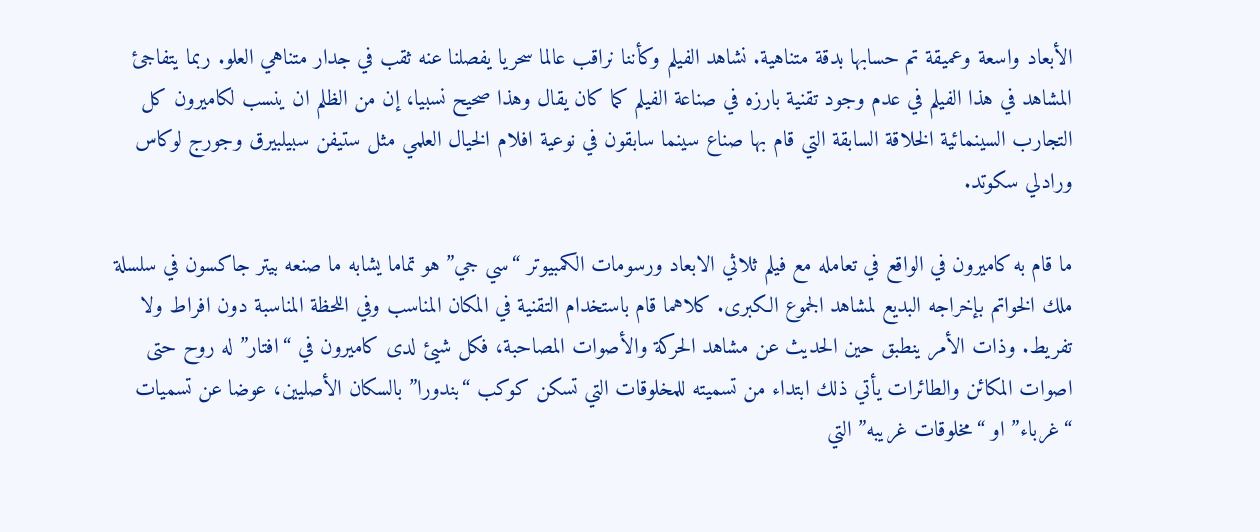الأبعاد واسعة وعميقة تم حسابها بدقة متناهية. نشاهد الفيلم وكأننا نراقب عالما سحريا يفصلنا عنه ثقب في جدار متناهي العلو. ربما يتفاجئ المشاهد في هذا الفيلم في عدم وجود تقنية بارزه في صناعة الفيلم كما كان يقال وهذا صحيح نسبيا، إن من الظلم ان ينسب لكاميرون كل التجارب السينمائية الخلاقة السابقة التي قام بها صناع سينما سابقون في نوعية افلام الخيال العلمي مثل ستيفن سبيلبيرق وجورج لوكاس ورادلي سكوتد.

ما قام به كاميرون في الواقع في تعامله مع فيلم ثلاثي الابعاد ورسومات الكمبيوتر “سي جي” هو تماما يشابه ما صنعه بيتر جاكسون في سلسلة ملك الخواتم بإخراجه البديع لمشاهد الجموع الكبرى. كلاهما قام باستخدام التقنية في المكان المناسب وفي اللحظة المناسبة دون افراط ولا تفريط. وذات الأمر ينطبق حين الحديث عن مشاهد الحركة والأصوات المصاحبة، فكل شيئ لدى كاميرون في “افتار” له روح حتى اصوات المكائن والطائرات يأتي ذلك ابتداء من تسميته للمخلوقات التي تسكن كوكب “بندورا” بالسكان الأصليين، عوضا عن تسميات “غرباء” او “مخلوقات غريبه” التي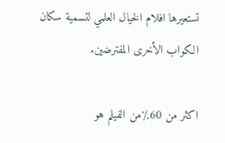تستعيرها افلام الخيال العلمي لتسمية سكان الكواب الأخرى المفترضين.

اكثر من 60٪من الفيلم هو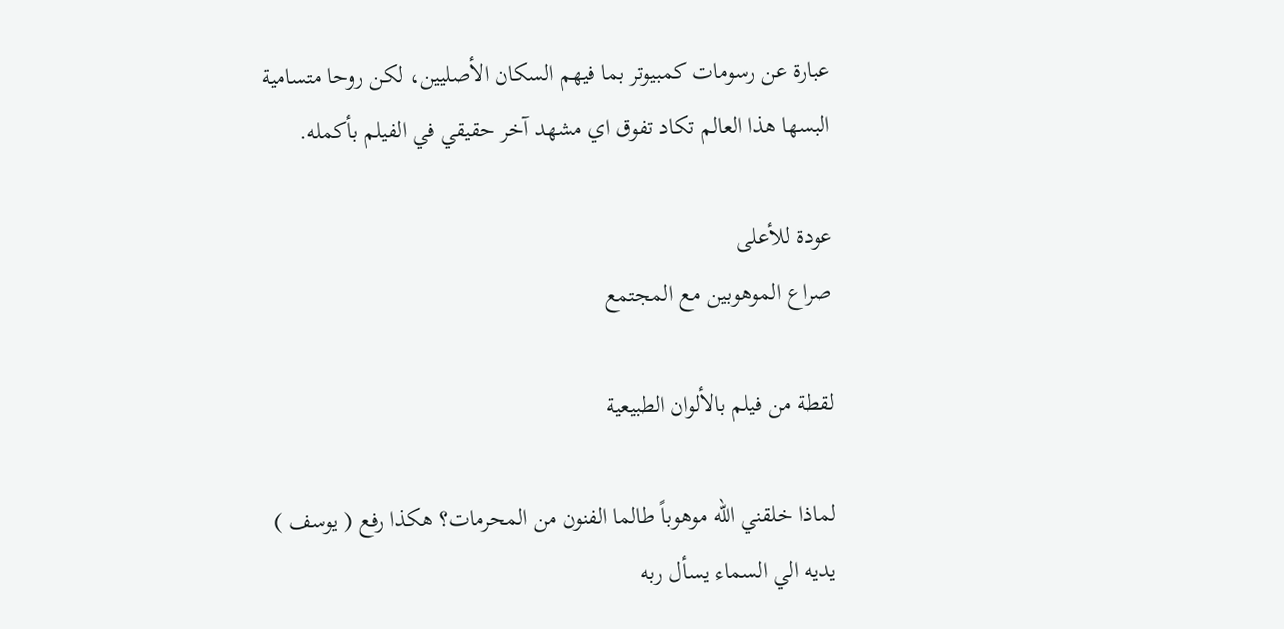عبارة عن رسومات كمبيوتر بما فيهم السكان الأصليين، لكن روحا متسامية البسها هذا العالم تكاد تفوق اي مشهد آخر حقيقي في الفيلم بأكمله.

عودة للأعلى
صراع الموهوبين مع المجتمع

لقطة من فيلم بالألوان الطبيعية

لماذا خلقني الله موهوباً طالما الفنون من المحرمات؟ هكذا رفع ( يوسف ) يديه الي السماء يسأل ربه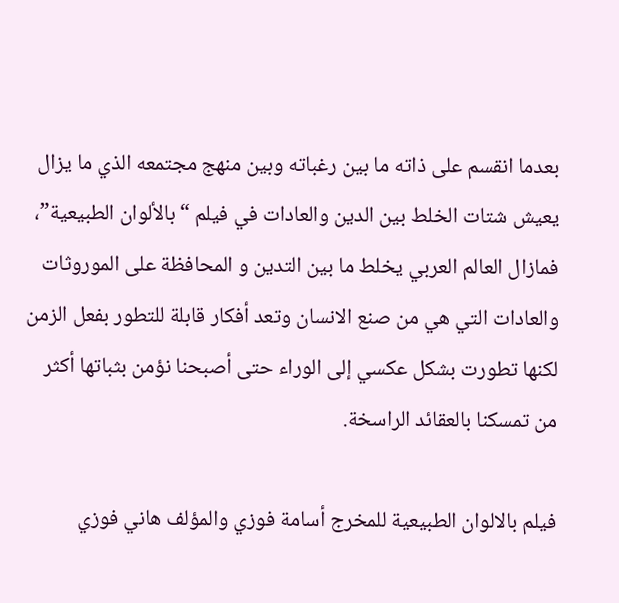بعدما انقسم على ذاته ما بين رغباته وبين منهج مجتمعه الذي ما يزال يعيش شتات الخلط بين الدين والعادات في فيلم “بالألوان الطبيعية”، فمازال العالم العربي يخلط ما بين التدين و المحافظة على الموروثات والعادات التي هي من صنع الانسان وتعد أفكار قابلة للتطور بفعل الزمن لكنها تطورت بشكل عكسي إلى الوراء حتى أصبحنا نؤمن بثباتها أكثر من تمسكنا بالعقائد الراسخة.

فيلم بالالوان الطبيعية للمخرج أسامة فوزي والمؤلف هاني فوزي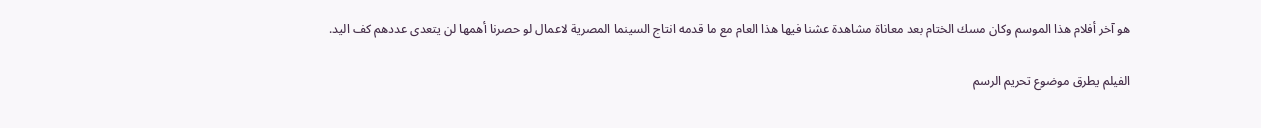هو آخر أفلام هذا الموسم وكان مسك الختام بعد معاناة مشاهدة عشنا فيها هذا العام مع ما قدمه انتاج السينما المصرية لاعمال لو حصرنا أهمها لن يتعدى عددهم كف اليد.

الفيلم يطرق موضوع تحريم الرسم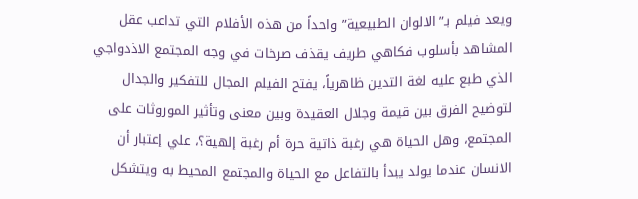ويعد فيلم بـ”الالوان الطبيعية” واحداً من هذه الأفلام التي تداعب عقل المشاهد بأسلوب فكاهي طريف يقذف صرخات في وجه المجتمع الاذدواجي الذي طبع عليه لغة التدين ظاهرياً، يفتح الفيلم المجال للتفكير والجدال لتوضيح الفرق بين قيمة وجلال العقيدة وبين معنى وتأثير الموروثات على المجتمع، وهل الحياة هي رغبة ذاتية حرة أم رغبة إلهية؟، علي إعتبار أن الانسان عندما يولد يبدأ بالتفاعل مع الحياة والمجتمع المحيط به ويتشكل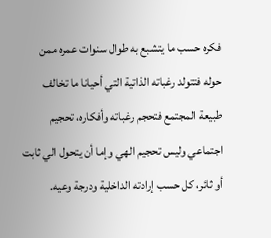فكره حسب ما يتشبع به طوال سنوات عمره ممن حوله فتتولد رغباته الذاتية التي أحيانا ما تخالف طبيعة المجتمع فتحجم رغباته وأفكاره، تحجيم اجتماعي وليس تحجيم الهي وإما أن يتحول الي ثابت أو ثائر، كل حسب إرادته الداخلية ودرجة وعيه.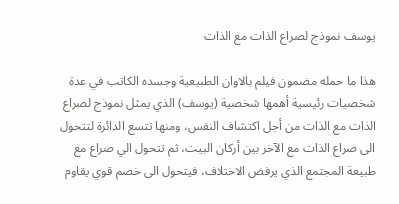يوسف نموذج لصراع الذات مع الذات

هذا ما حمله مضمون فيلم بالاوان الطبيعية وجسده الكاتب في عدة شخصيات رئيسية أهمها شخصية (يوسف) الذي يمثل نموذج لصراع الذات مع الذات من أجل اكتشاف النفس، ومنها تتسع الدائرة لتتحول الى صراع الذات مع الآخر بين أركان البيت، ثم تتحول الي صراع مع طبيعة المجتمع الذي يرفض الاختلاف، فيتحول الى خصم قوي يقاوم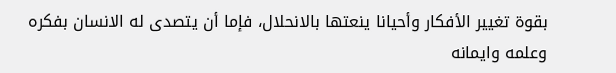بقوة تغيير الأفكار وأحيانا ينعتها بالانحلال، فإما أن يتصدى له الانسان بفكره وعلمه وايمانه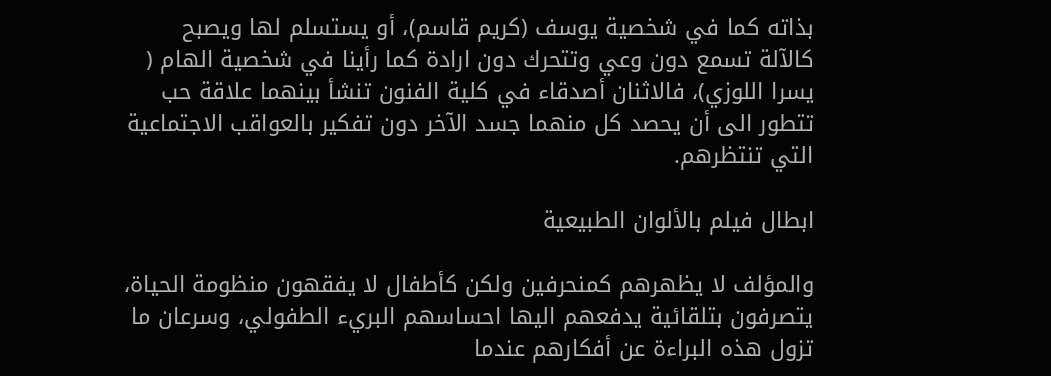بذاته كما في شخصية يوسف (كريم قاسم)، أو يستسلم لها ويصبح كالآلة تسمع دون وعي وتتحرك دون ارادة كما رأينا في شخصية الهام ( يسرا اللوزي)، فالاثنان أصدقاء في كلية الفنون تنشأ بينهما علاقة حب تتطور الى أن يحصد كل منهما جسد الآخر دون تفكير بالعواقب الاجتماعية التي تنتظرهم.

ابطال فيلم بالألوان الطبيعية

والمؤلف لا يظهرهم كمنحرفين ولكن كأطفال لا يفقهون منظومة الحياة، يتصرفون بتلقائية يدفعهم اليها احساسهم البريء الطفولي، وسرعان ما تزول هذه البراءة عن أفكارهم عندما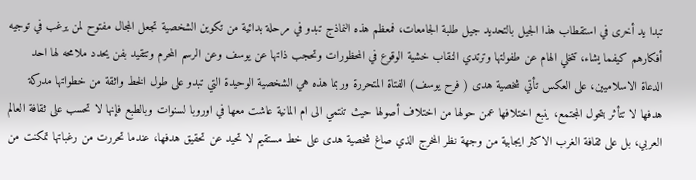تبدا يد أخرى في استقطاب هذا الجيل بالتحديد جيل طلبة الجامعات، فمعظم هذه النماذج تبدو في مرحلة بدائية من تكوين الشخصية تجعل المجال مفتوح لمن يرغب في توجيه أفكارهم كيفما يشاء، تتخلي الهام عن طفولتها وترتدي النقاب خشية الوقوع في المحظورات وتحجب ذاتها عن يوسف وعن الرسم المحرم وتتقيد بفن يحدد ملامحه لها احد الدعاة الاسلاميين، على العكس تأتي شخصية هدى ( فرح يوسف) الفتاة المتحررة وربما هذه هي الشخصية الوحيدة التي تبدو على طول الخط واثقة من خطواتها مدركة هدفها لا تتأثر بتحول المجتمع، ينبع اختلافها عمن حولها من اختلاف أصولها حيث تنتمي الى ام المانية عاشت معها في اوروبا لسنوات وبالطبع فإنها لا تحسب على ثقافة العالم العربي، بل على ثقافة الغرب الاكثر ايجابية من وجهة نظر المخرج الذي صاغ شخصية هدى على خط مستقيم لا تحيد عن تحقيق هدفها، عندما تحررت من رغباتها تمكنت من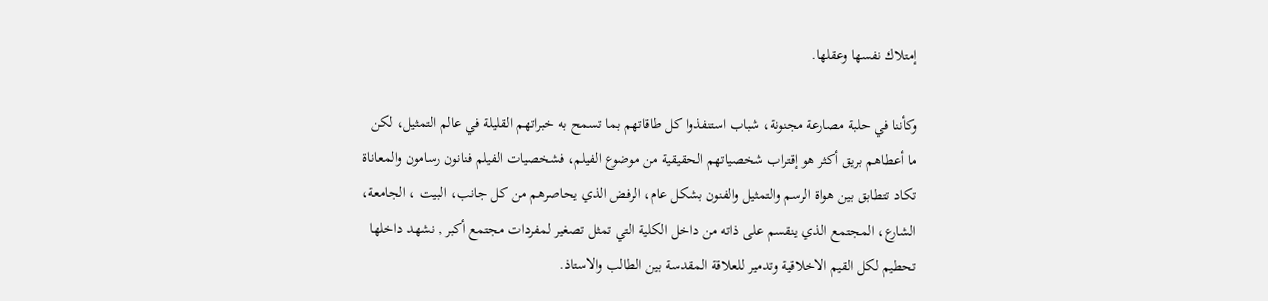إمتلاك نفسها وعقلها.

وكأننا في حلبة مصارعة مجنونة، شباب استنفذوا كل طاقاتهم بما تسمح به خبراتهم القليلة في عالم التمثيل، لكن ما أعطاهم بريق أكثر هو إقتراب شخصياتهم الحقيقية من موضوع الفيلم، فشخصيات الفيلم فنانون رسامون والمعاناة تكاد تتطابق بين هواة الرسم والتمثيل والفنون بشكل عام، الرفض الذي يحاصرهم من كل جانب، البيت ، الجامعة، الشارع، المجتمع الذي ينقسم على ذاته من داخل الكلية التي تمثل تصغير لمفردات مجتمع أكبر , نشهد داخلها تحطيم لكل القيم الاخلاقية وتدمير للعلاقة المقدسة بين الطالب والاستاذ.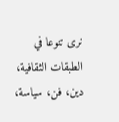نرى تنوعا في الطبقات الثقافية، دين، فن، سياسة،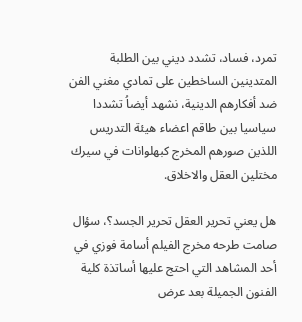تمرد، فساد، تشدد ديني بين الطلبة المتدينين الساخطين على تمادي مغني الفن ضد أفكارهم الدينية، نشهد أيضاُ تشددا سياسيا بين طاقم اعضاء هيئة التدريس اللذين صورهم المخرج كبهلوانات في سيرك مختلين العقل والاخلاق.

هل يعني تحرير العقل تحرير الجسد؟، سؤال صامت طرحه مخرج الفيلم أسامة فوزي في أحد المشاهد التي احتج عليها أساتذة كلية الفنون الجميلة بعد عرض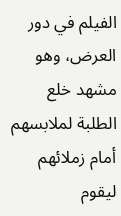الفيلم في دور العرض، وهو مشهد خلع الطلبة لملابسهم أمام زملائهم ليقوم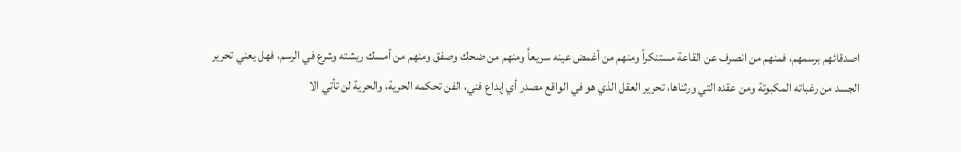اصدقائهم برسمهم، فمنهم من انصرف عن القاعة مستنكراً ومنهم من أغمض عينه سريعاُ ومنهم من ضحك وصفق ومنهم من أمسك ريشته وشرع في الرسم، فهل يعني تحرير الجسد من رغباته المكبوتة ومن عقده التي ورثناها، تحرير العقل الذي هو في الواقع مصدر أي إبداع فني، الفن تحكمه الحرية، والحرية لن تأتي الا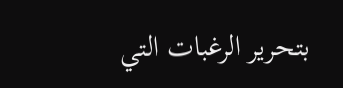بتحرير الرغبات التي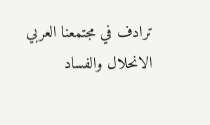ترادف في مجتمعنا العربي الانحلال والفساد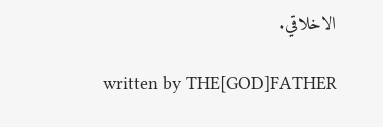الاخلاقي.

written by THE[GOD]FATHER